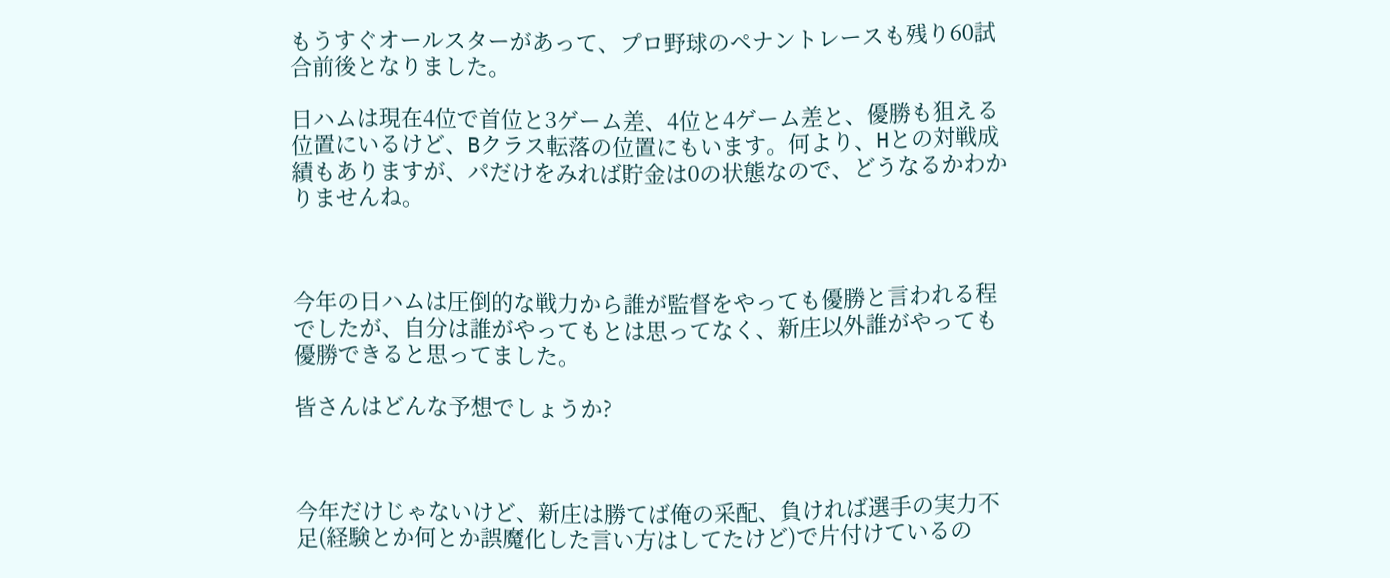もうすぐオールスターがあって、プロ野球のペナントレースも残り60試合前後となりました。

日ハムは現在4位で首位と3ゲーム差、4位と4ゲーム差と、優勝も狙える位置にいるけど、Bクラス転落の位置にもいます。何より、Hとの対戦成績もありますが、パだけをみれば貯金は0の状態なので、どうなるかわかりませんね。



今年の日ハムは圧倒的な戦力から誰が監督をやっても優勝と言われる程でしたが、自分は誰がやってもとは思ってなく、新庄以外誰がやっても優勝できると思ってました。

皆さんはどんな予想でしょうか?



今年だけじゃないけど、新庄は勝てば俺の采配、負ければ選手の実力不足(経験とか何とか誤魔化した言い方はしてたけど)で片付けているの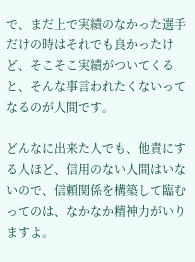で、まだ上で実績のなかった選手だけの時はそれでも良かったけど、そこそこ実績がついてくると、そんな事言われたくないってなるのが人間です。

どんなに出来た人でも、他責にする人ほど、信用のない人間はいないので、信頼関係を構築して臨むってのは、なかなか精神力がいりますよ。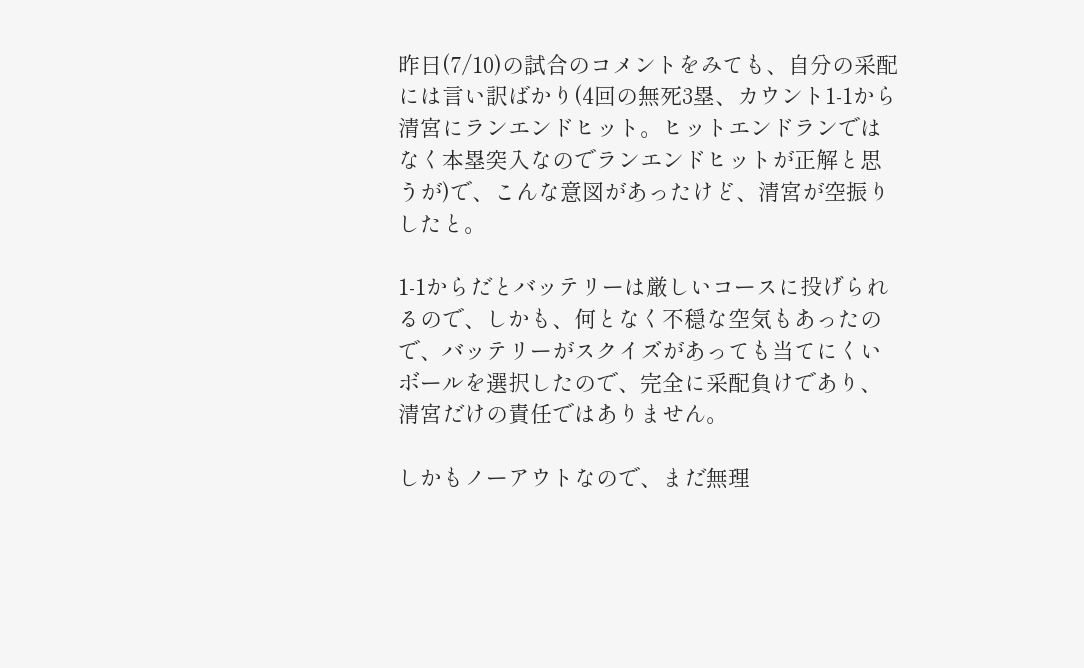昨日(7/10)の試合のコメントをみても、自分の采配には言い訳ばかり(4回の無死3塁、カウント1-1から清宮にランエンドヒット。ヒットエンドランではなく本塁突入なのでランエンドヒットが正解と思うが)で、こんな意図があったけど、清宮が空振りしたと。

1-1からだとバッテリーは厳しいコースに投げられるので、しかも、何となく不穏な空気もあったので、バッテリーがスクイズがあっても当てにくいボールを選択したので、完全に采配負けであり、清宮だけの責任ではありません。

しかもノーアウトなので、まだ無理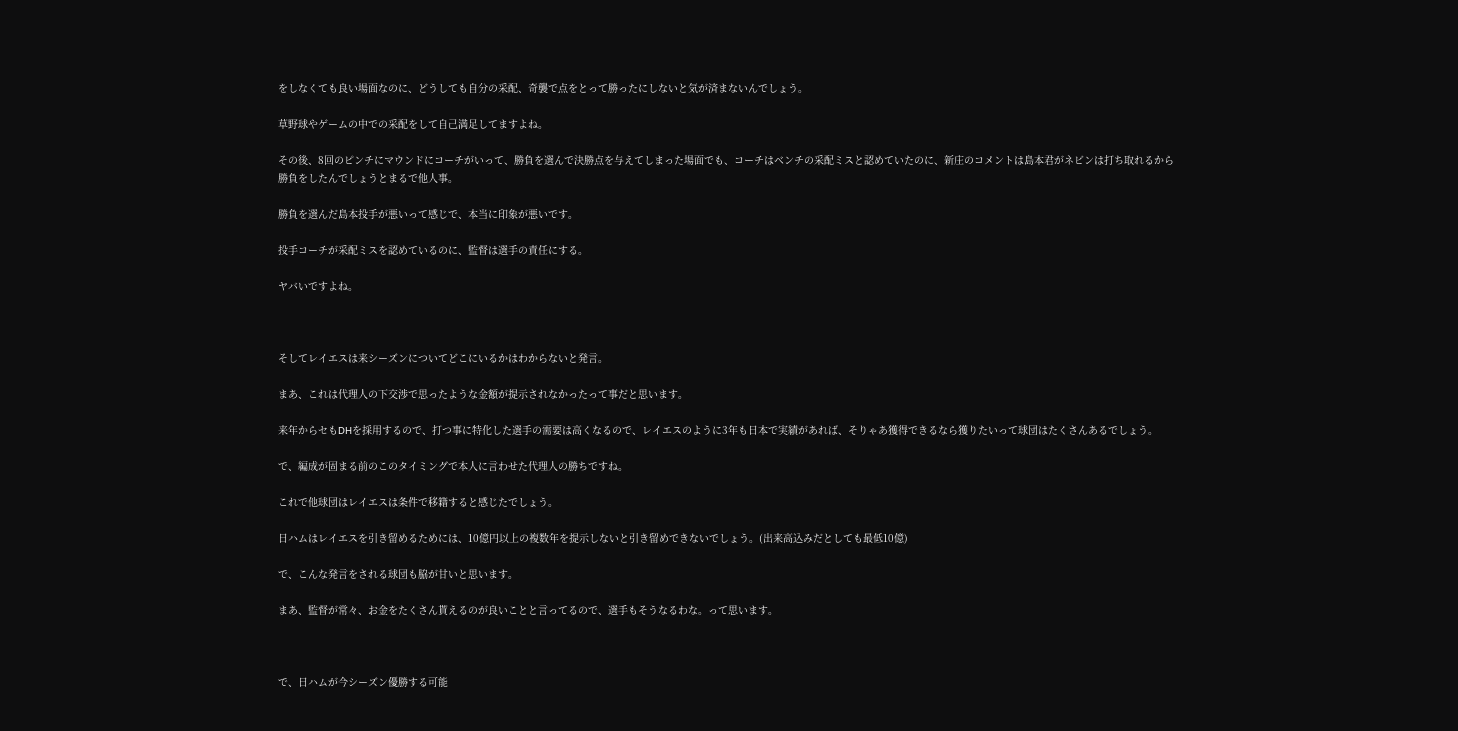をしなくても良い場面なのに、どうしても自分の采配、奇襲で点をとって勝ったにしないと気が済まないんでしょう。

草野球やゲームの中での采配をして自己満足してますよね。

その後、8回のピンチにマウンドにコーチがいって、勝負を選んで決勝点を与えてしまった場面でも、コーチはベンチの采配ミスと認めていたのに、新庄のコメントは島本君がネビンは打ち取れるから勝負をしたんでしょうとまるで他人事。

勝負を選んだ島本投手が悪いって感じで、本当に印象が悪いです。

投手コーチが采配ミスを認めているのに、監督は選手の責任にする。

ヤバいですよね。



そしてレイエスは来シーズンについてどこにいるかはわからないと発言。

まあ、これは代理人の下交渉で思ったような金額が提示されなかったって事だと思います。

来年からセもDHを採用するので、打つ事に特化した選手の需要は高くなるので、レイエスのように3年も日本で実績があれば、そりゃあ獲得できるなら獲りたいって球団はたくさんあるでしょう。

で、編成が固まる前のこのタイミングで本人に言わせた代理人の勝ちですね。

これで他球団はレイエスは条件で移籍すると感じたでしょう。

日ハムはレイエスを引き留めるためには、10億円以上の複数年を提示しないと引き留めできないでしょう。(出来高込みだとしても最低10億)

で、こんな発言をされる球団も脇が甘いと思います。

まあ、監督が常々、お金をたくさん貰えるのが良いことと言ってるので、選手もそうなるわな。って思います。



で、日ハムが今シーズン優勝する可能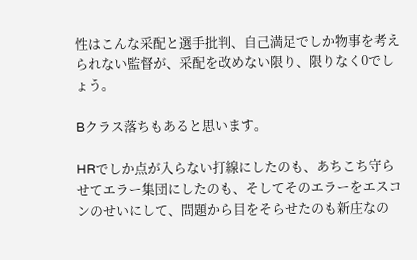性はこんな采配と選手批判、自己満足でしか物事を考えられない監督が、采配を改めない限り、限りなく0でしょう。

Bクラス落ちもあると思います。

HRでしか点が入らない打線にしたのも、あちこち守らせてエラー集団にしたのも、そしてそのエラーをエスコンのせいにして、問題から目をそらせたのも新庄なの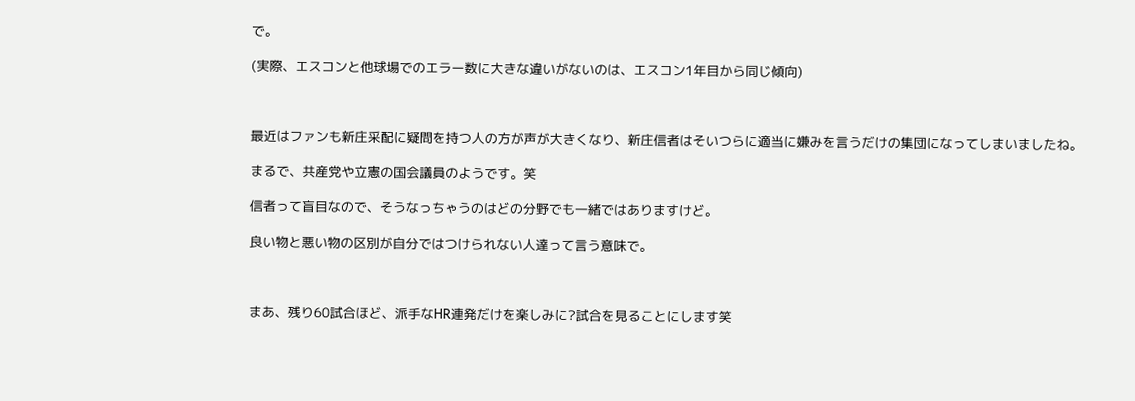で。

(実際、エスコンと他球場でのエラー数に大きな違いがないのは、エスコン1年目から同じ傾向)



最近はファンも新庄采配に疑問を持つ人の方が声が大きくなり、新庄信者はそいつらに適当に嫌みを言うだけの集団になってしまいましたね。

まるで、共産党や立憲の国会議員のようです。笑

信者って盲目なので、そうなっちゃうのはどの分野でも一緒ではありますけど。

良い物と悪い物の区別が自分ではつけられない人達って言う意味で。



まあ、残り60試合ほど、派手なHR連発だけを楽しみに?試合を見ることにします笑